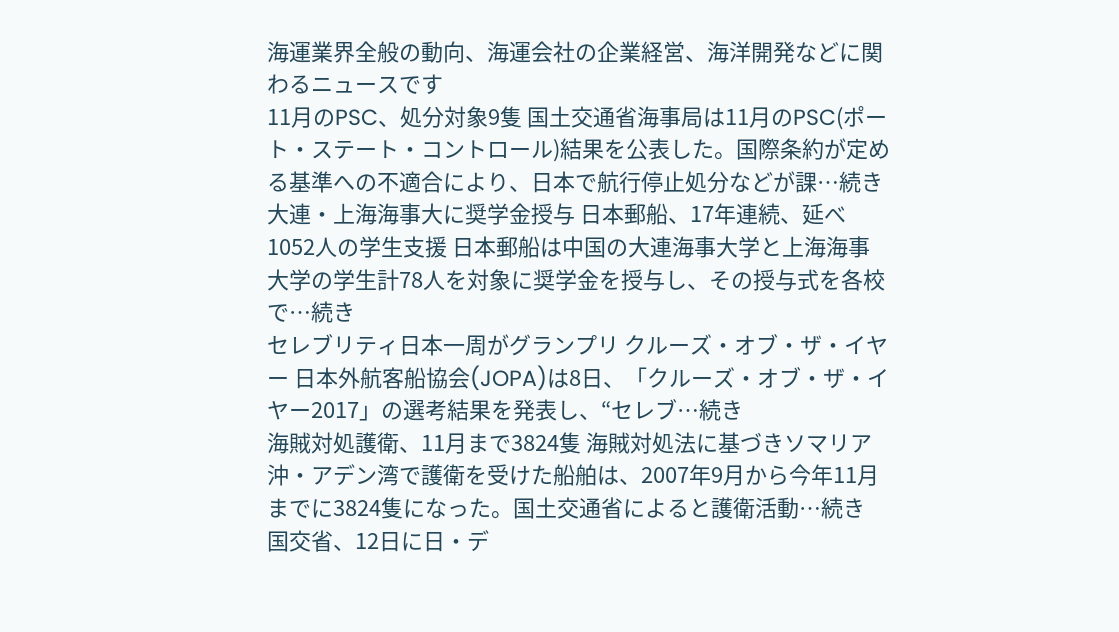海運業界全般の動向、海運会社の企業経営、海洋開発などに関わるニュースです
11月のPSC、処分対象9隻 国土交通省海事局は11月のPSC(ポート・ステート・コントロール)結果を公表した。国際条約が定める基準への不適合により、日本で航行停止処分などが課…続き
大連・上海海事大に奨学金授与 日本郵船、17年連続、延べ1052人の学生支援 日本郵船は中国の大連海事大学と上海海事大学の学生計78人を対象に奨学金を授与し、その授与式を各校で…続き
セレブリティ日本一周がグランプリ クルーズ・オブ・ザ・イヤー 日本外航客船協会(JOPA)は8日、「クルーズ・オブ・ザ・イヤー2017」の選考結果を発表し、“セレブ…続き
海賊対処護衛、11月まで3824隻 海賊対処法に基づきソマリア沖・アデン湾で護衛を受けた船舶は、2007年9月から今年11月までに3824隻になった。国土交通省によると護衛活動…続き
国交省、12日に日・デ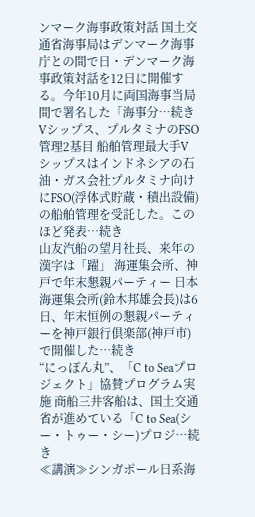ンマーク海事政策対話 国土交通省海事局はデンマーク海事庁との間で日・デンマーク海事政策対話を12日に開催する。今年10月に両国海事当局間で署名した「海事分…続き
Vシップス、プルタミナのFSO管理2基目 船舶管理最大手Vシップスはインドネシアの石油・ガス会社プルタミナ向けにFSO(浮体式貯蔵・積出設備)の船舶管理を受託した。このほど発表…続き
山友汽船の望月社長、来年の漢字は「躍」 海運集会所、神戸で年末懇親パーティー 日本海運集会所(鈴木邦雄会長)は6日、年末恒例の懇親パーティーを神戸銀行倶楽部(神戸市)で開催した…続き
“にっぽん丸”、「C to Seaプロジェクト」協賛プログラム実施 商船三井客船は、国土交通省が進めている「C to Sea(シー・トゥー・シー)プロジ…続き
≪講演≫シンガポール日系海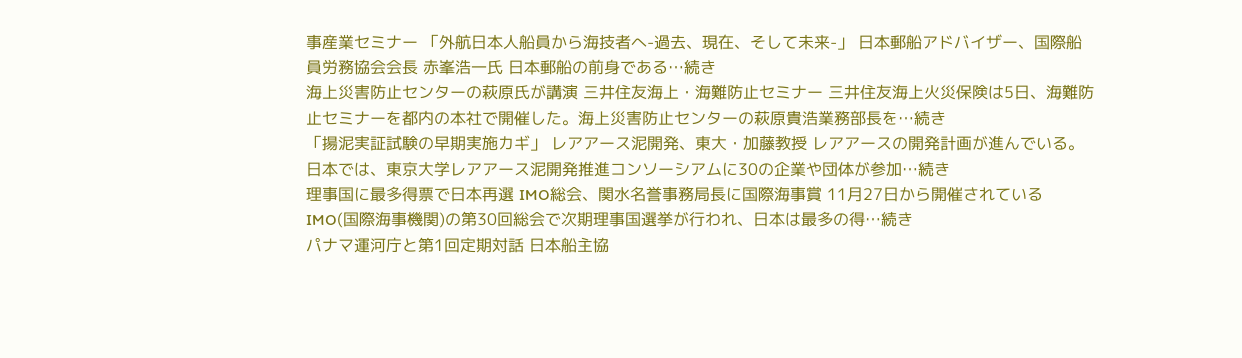事産業セミナー 「外航日本人船員から海技者へ-過去、現在、そして未来-」 日本郵船アドバイザー、国際船員労務協会会長 赤峯浩一氏 日本郵船の前身である…続き
海上災害防止センターの萩原氏が講演 三井住友海上・海難防止セミナー 三井住友海上火災保険は5日、海難防止セミナーを都内の本社で開催した。海上災害防止センターの萩原貴浩業務部長を…続き
「揚泥実証試験の早期実施カギ」 レアアース泥開発、東大・加藤教授 レアアースの開発計画が進んでいる。日本では、東京大学レアアース泥開発推進コンソーシアムに30の企業や団体が参加…続き
理事国に最多得票で日本再選 IMO総会、関水名誉事務局長に国際海事賞 11月27日から開催されているIMO(国際海事機関)の第30回総会で次期理事国選挙が行われ、日本は最多の得…続き
パナマ運河庁と第1回定期対話 日本船主協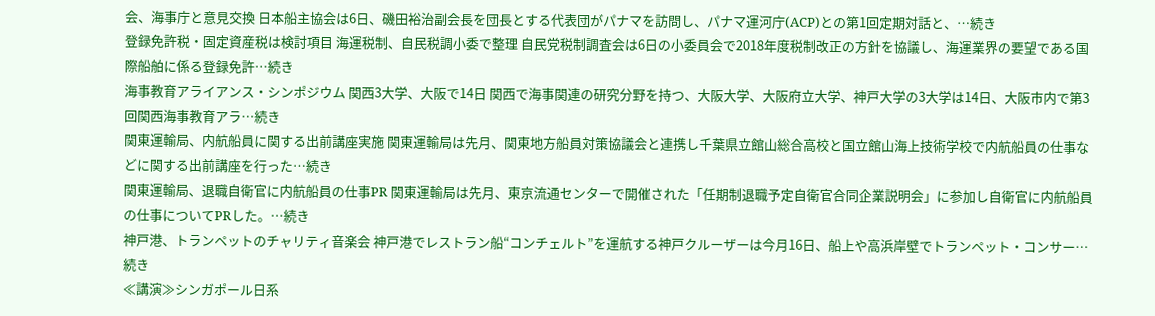会、海事庁と意見交換 日本船主協会は6日、磯田裕治副会長を団長とする代表団がパナマを訪問し、パナマ運河庁(ACP)との第1回定期対話と、…続き
登録免許税・固定資産税は検討項目 海運税制、自民税調小委で整理 自民党税制調査会は6日の小委員会で2018年度税制改正の方針を協議し、海運業界の要望である国際船舶に係る登録免許…続き
海事教育アライアンス・シンポジウム 関西3大学、大阪で14日 関西で海事関連の研究分野を持つ、大阪大学、大阪府立大学、神戸大学の3大学は14日、大阪市内で第3回関西海事教育アラ…続き
関東運輸局、内航船員に関する出前講座実施 関東運輸局は先月、関東地方船員対策協議会と連携し千葉県立館山総合高校と国立館山海上技術学校で内航船員の仕事などに関する出前講座を行った…続き
関東運輸局、退職自衛官に内航船員の仕事PR 関東運輸局は先月、東京流通センターで開催された「任期制退職予定自衛官合同企業説明会」に参加し自衛官に内航船員の仕事についてPRした。…続き
神戸港、トランペットのチャリティ音楽会 神戸港でレストラン船“コンチェルト”を運航する神戸クルーザーは今月16日、船上や高浜岸壁でトランペット・コンサー…続き
≪講演≫シンガポール日系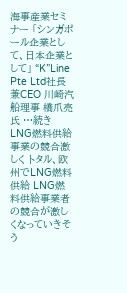海事産業セミナー 「シンガポール企業として、日本企業として」 “K”Line Pte Ltd社長兼CEO 川崎汽船理事 橋爪亮氏 …続き
LNG燃料供給事業の競合激しく トタル、欧州でLNG燃料供給 LNG燃料供給事業者の競合が激しくなっていきそう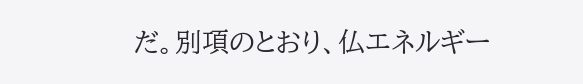だ。別項のとおり、仏エネルギー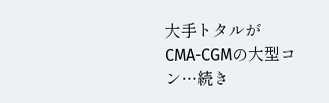大手トタルがCMA-CGMの大型コン…続き